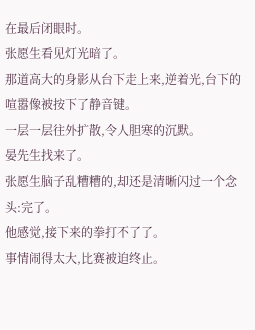在最后闭眼时。
张愿生看见灯光暗了。
那道高大的身影从台下走上来,逆着光,台下的喧嚣像被按下了静音键。
一层一层往外扩散,令人胆寒的沉默。
晏先生找来了。
张愿生脑子乱糟糟的,却还是清晰闪过一个念头:完了。
他感觉,接下来的拳打不了了。
事情闹得太大,比赛被迫终止。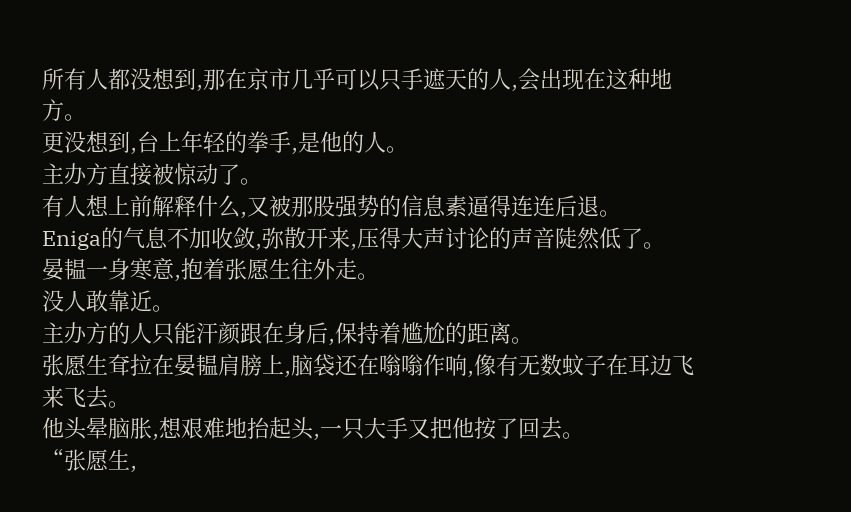所有人都没想到,那在京市几乎可以只手遮天的人,会出现在这种地方。
更没想到,台上年轻的拳手,是他的人。
主办方直接被惊动了。
有人想上前解释什么,又被那股强势的信息素逼得连连后退。
Eniga的气息不加收敛,弥散开来,压得大声讨论的声音陡然低了。
晏韫一身寒意,抱着张愿生往外走。
没人敢靠近。
主办方的人只能汗颜跟在身后,保持着尴尬的距离。
张愿生耷拉在晏韫肩膀上,脑袋还在嗡嗡作响,像有无数蚊子在耳边飞来飞去。
他头晕脑胀,想艰难地抬起头,一只大手又把他按了回去。
“张愿生,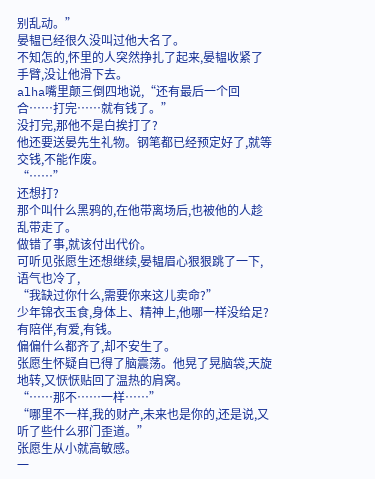别乱动。”
晏韫已经很久没叫过他大名了。
不知怎的,怀里的人突然挣扎了起来,晏韫收紧了手臂,没让他滑下去。
alha嘴里颠三倒四地说,“还有最后一个回合……打完……就有钱了。”
没打完,那他不是白挨打了?
他还要送晏先生礼物。钢笔都已经预定好了,就等交钱,不能作废。
“……”
还想打?
那个叫什么黑鸦的,在他带离场后,也被他的人趁乱带走了。
做错了事,就该付出代价。
可听见张愿生还想继续,晏韫眉心狠狠跳了一下,语气也冷了,
“我缺过你什么,需要你来这儿卖命?”
少年锦衣玉食,身体上、精神上,他哪一样没给足?有陪伴,有爱,有钱。
偏偏什么都齐了,却不安生了。
张愿生怀疑自已得了脑震荡。他晃了晃脑袋,天旋地转,又恹恹贴回了温热的肩窝。
“……那不……一样……”
“哪里不一样,我的财产,未来也是你的,还是说,又听了些什么邪门歪道。”
张愿生从小就高敏感。
一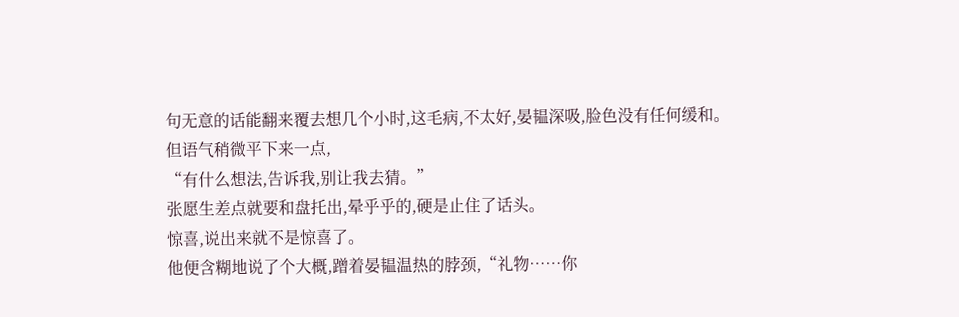句无意的话能翻来覆去想几个小时,这毛病,不太好,晏韫深吸,脸色没有任何缓和。
但语气稍微平下来一点,
“有什么想法,告诉我,别让我去猜。”
张愿生差点就要和盘托出,晕乎乎的,硬是止住了话头。
惊喜,说出来就不是惊喜了。
他便含糊地说了个大概,蹭着晏韫温热的脖颈,“礼物……你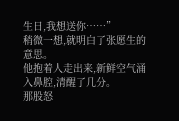生日,我想送你……”
稍微一想,就明白了张愿生的意思。
他抱着人走出来,新鲜空气涌入鼻腔,清醒了几分。
那股怒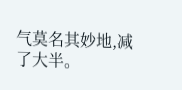气莫名其妙地,减了大半。